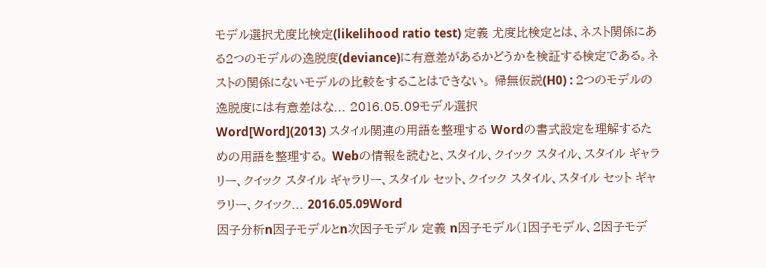モデル選択尤度比検定(likelihood ratio test) 定義 尤度比検定とは、ネスト関係にある2つのモデルの逸脱度(deviance)に有意差があるかどうかを検証する検定である。ネストの関係にないモデルの比較をすることはできない。 帰無仮説(H0) : 2つのモデルの逸脱度には有意差はな... 2016.05.09モデル選択
Word[Word](2013) スタイル関連の用語を整理する Wordの書式設定を理解するための用語を整理する。 Webの情報を読むと、スタイル、クイック スタイル、スタイル ギャラリー、クイック スタイル ギャラリー、スタイル セット、クイック スタイル、スタイル セット ギャラリー、クイック... 2016.05.09Word
因子分析n因子モデルとn次因子モデル 定義 n因子モデル(1因子モデル、2因子モデ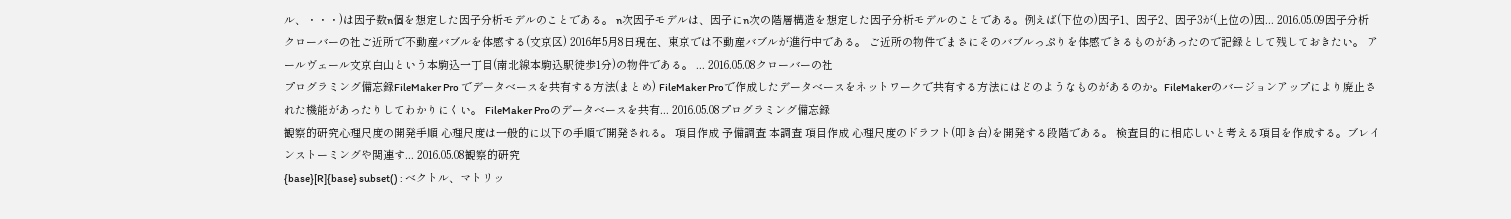ル、・・・)は因子数n個を想定した因子分析モデルのことである。 n次因子モデルは、因子にn次の階層構造を想定した因子分析モデルのことである。例えば(下位の)因子1、因子2、因子3が(上位の)因... 2016.05.09因子分析
クローバーの社ご近所で不動産バブルを体感する(文京区) 2016年5月8日現在、東京では不動産バブルが進行中である。 ご近所の物件でまさにそのバブルっぷりを体感できるものがあったので記録として残しておきたい。 アールヴェール文京白山という本駒込一丁目(南北線本駒込駅徒歩1分)の物件である。 ... 2016.05.08クローバーの社
プログラミング備忘録FileMaker Pro でデータベースを共有する方法(まとめ) FileMaker Proで作成したデータベースをネットワークで共有する方法にはどのようなものがあるのか。FileMakerのバージョンアップにより廃止された機能があったりしてわかりにくい。 FileMaker Proのデータベースを共有... 2016.05.08プログラミング備忘録
観察的研究心理尺度の開発手順 心理尺度は一般的に以下の手順で開発される。 項目作成 予備調査 本調査 項目作成 心理尺度のドラフト(叩き台)を開発する段階である。 検査目的に相応しいと考える項目を作成する。ブレインストーミングや関連す... 2016.05.08観察的研究
{base}[R]{base} subset() : ベクトル、マトリッ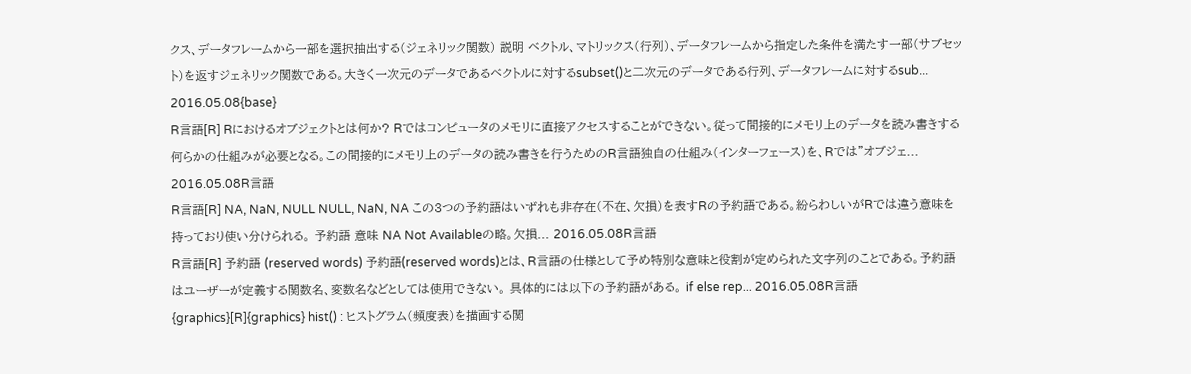クス、データフレームから一部を選択抽出する(ジェネリック関数) 説明 ベクトル、マトリックス(行列)、データフレームから指定した条件を満たす一部(サブセット)を返すジェネリック関数である。大きく一次元のデータであるベクトルに対するsubset()と二次元のデータである行列、データフレームに対するsub... 2016.05.08{base}
R言語[R] Rにおけるオブジェクトとは何か? Rではコンピュータのメモリに直接アクセスすることができない。従って間接的にメモリ上のデータを読み書きする何らかの仕組みが必要となる。この間接的にメモリ上のデータの読み書きを行うためのR言語独自の仕組み(インターフェース)を、Rでは"オブジェ... 2016.05.08R言語
R言語[R] NA, NaN, NULL NULL, NaN, NA この3つの予約語はいずれも非存在(不在、欠損)を表すRの予約語である。紛らわしいがRでは違う意味を持っており使い分けられる。 予約語 意味 NA Not Availableの略。欠損... 2016.05.08R言語
R言語[R] 予約語 (reserved words) 予約語(reserved words)とは、R言語の仕様として予め特別な意味と役割が定められた文字列のことである。予約語はユーザーが定義する関数名、変数名などとしては使用できない。 具体的には以下の予約語がある。 if else rep... 2016.05.08R言語
{graphics}[R]{graphics} hist() : ヒストグラム(頻度表)を描画する関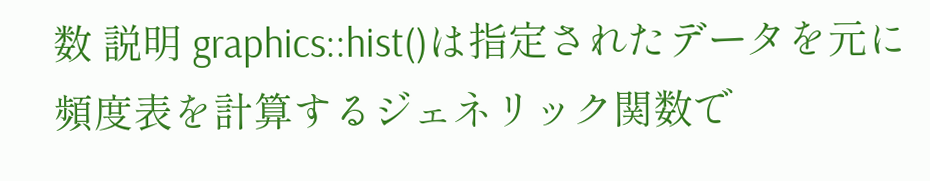数 説明 graphics::hist()は指定されたデータを元に頻度表を計算するジェネリック関数で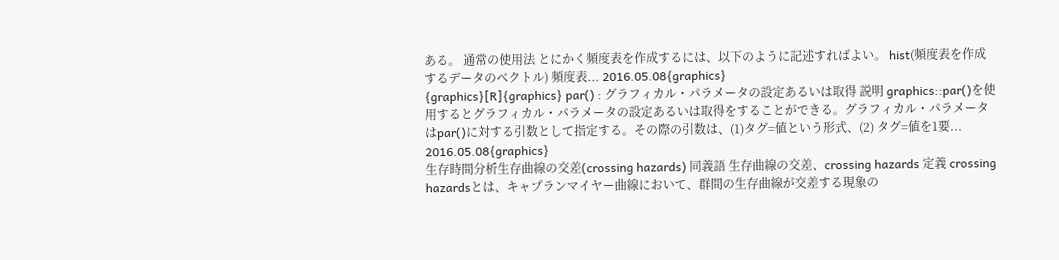ある。 通常の使用法 とにかく頻度表を作成するには、以下のように記述すればよい。 hist(頻度表を作成するデータのベクトル) 頻度表... 2016.05.08{graphics}
{graphics}[R]{graphics} par() : グラフィカル・パラメータの設定あるいは取得 説明 graphics::par()を使用するとグラフィカル・パラメータの設定あるいは取得をすることができる。グラフィカル・パラメータはpar()に対する引数として指定する。その際の引数は、(1)タグ=値という形式、(2) タグ=値を1要... 2016.05.08{graphics}
生存時間分析生存曲線の交差(crossing hazards) 同義語 生存曲線の交差、crossing hazards 定義 crossing hazardsとは、キャプランマイヤー曲線において、群間の生存曲線が交差する現象の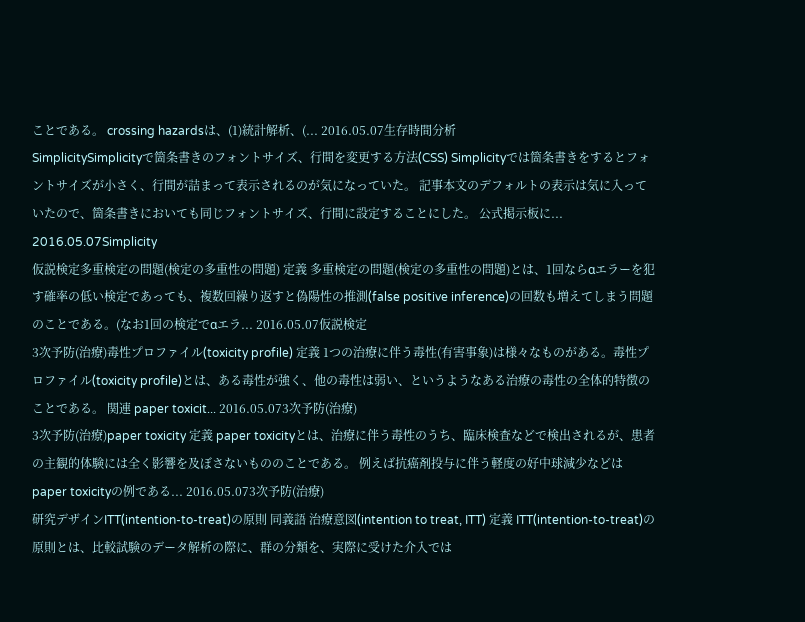ことである。 crossing hazardsは、(1)統計解析、(... 2016.05.07生存時間分析
SimplicitySimplicityで箇条書きのフォントサイズ、行間を変更する方法(CSS) Simplicityでは箇条書きをするとフォントサイズが小さく、行間が詰まって表示されるのが気になっていた。 記事本文のデフォルトの表示は気に入っていたので、箇条書きにおいても同じフォントサイズ、行間に設定することにした。 公式掲示板に... 2016.05.07Simplicity
仮説検定多重検定の問題(検定の多重性の問題) 定義 多重検定の問題(検定の多重性の問題)とは、1回ならαエラーを犯す確率の低い検定であっても、複数回繰り返すと偽陽性の推測(false positive inference)の回数も増えてしまう問題のことである。(なお1回の検定でαエラ... 2016.05.07仮説検定
3次予防(治療)毒性プロファイル(toxicity profile) 定義 1つの治療に伴う毒性(有害事象)は様々なものがある。毒性プロファイル(toxicity profile)とは、ある毒性が強く、他の毒性は弱い、というようなある治療の毒性の全体的特徴のことである。 関連 paper toxicit... 2016.05.073次予防(治療)
3次予防(治療)paper toxicity 定義 paper toxicityとは、治療に伴う毒性のうち、臨床検査などで検出されるが、患者の主観的体験には全く影響を及ぼさないもののことである。 例えば抗癌剤投与に伴う軽度の好中球減少などはpaper toxicityの例である... 2016.05.073次予防(治療)
研究デザインITT(intention-to-treat)の原則 同義語 治療意図(intention to treat, ITT) 定義 ITT(intention-to-treat)の原則とは、比較試験のデータ解析の際に、群の分類を、実際に受けた介入では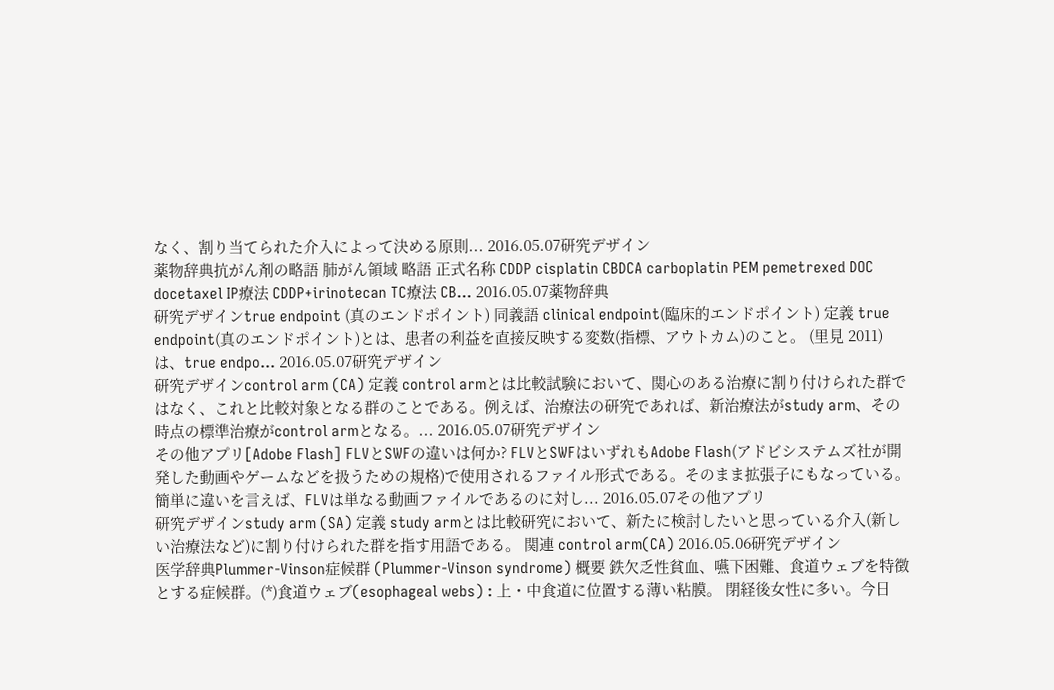なく、割り当てられた介入によって決める原則... 2016.05.07研究デザイン
薬物辞典抗がん剤の略語 肺がん領域 略語 正式名称 CDDP cisplatin CBDCA carboplatin PEM pemetrexed DOC docetaxel IP療法 CDDP+irinotecan TC療法 CB... 2016.05.07薬物辞典
研究デザインtrue endpoint (真のエンドポイント) 同義語 clinical endpoint(臨床的エンドポイント) 定義 true endpoint(真のエンドポイント)とは、患者の利益を直接反映する変数(指標、アウトカム)のこと。 (里見 2011)は、true endpo... 2016.05.07研究デザイン
研究デザインcontrol arm (CA) 定義 control armとは比較試験において、関心のある治療に割り付けられた群ではなく、これと比較対象となる群のことである。例えば、治療法の研究であれば、新治療法がstudy arm、その時点の標準治療がcontrol armとなる。... 2016.05.07研究デザイン
その他アプリ[Adobe Flash] FLVとSWFの違いは何か? FLVとSWFはいずれもAdobe Flash(アドビシステムズ社が開発した動画やゲームなどを扱うための規格)で使用されるファイル形式である。そのまま拡張子にもなっている。 簡単に違いを言えば、FLVは単なる動画ファイルであるのに対し... 2016.05.07その他アプリ
研究デザインstudy arm (SA) 定義 study armとは比較研究において、新たに検討したいと思っている介入(新しい治療法など)に割り付けられた群を指す用語である。 関連 control arm(CA) 2016.05.06研究デザイン
医学辞典Plummer-Vinson症候群 (Plummer-Vinson syndrome) 概要 鉄欠乏性貧血、嚥下困難、食道ウェブを特徴とする症候群。(*)食道ウェブ(esophageal webs) : 上・中食道に位置する薄い粘膜。 閉経後女性に多い。今日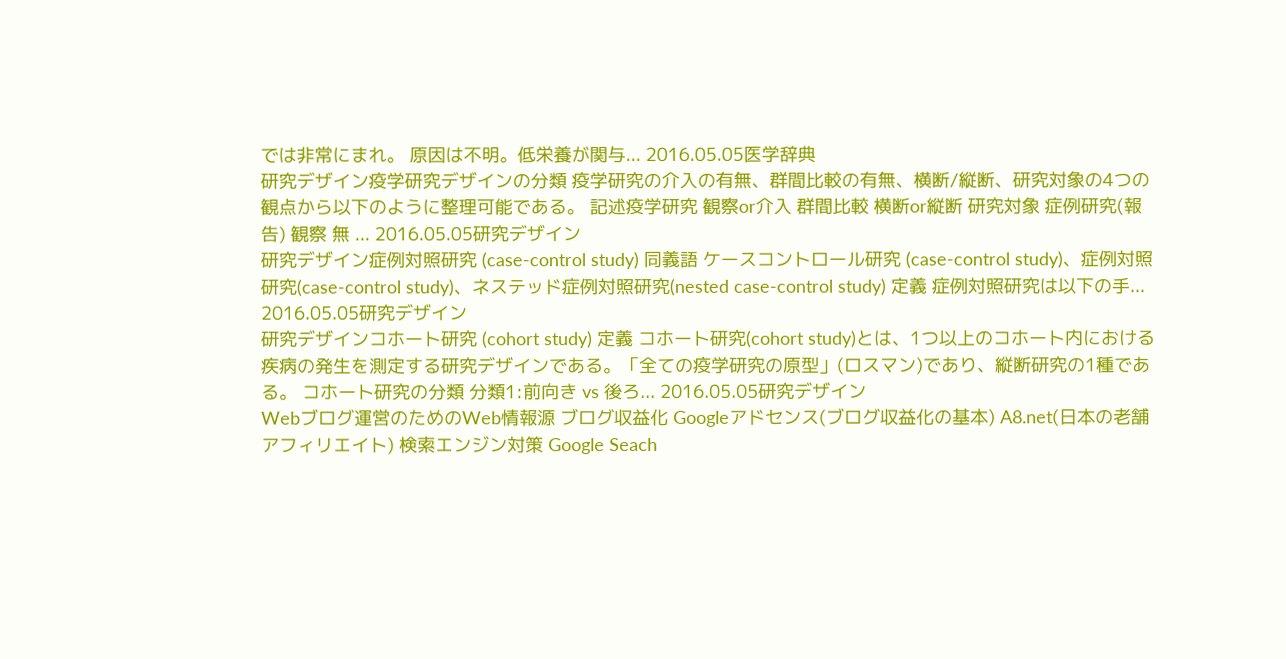では非常にまれ。 原因は不明。低栄養が関与... 2016.05.05医学辞典
研究デザイン疫学研究デザインの分類 疫学研究の介入の有無、群間比較の有無、横断/縦断、研究対象の4つの観点から以下のように整理可能である。 記述疫学研究 観察or介入 群間比較 横断or縦断 研究対象 症例研究(報告) 観察 無 ... 2016.05.05研究デザイン
研究デザイン症例対照研究 (case-control study) 同義語 ケースコントロール研究 (case-control study)、症例対照研究(case-control study)、ネステッド症例対照研究(nested case-control study) 定義 症例対照研究は以下の手... 2016.05.05研究デザイン
研究デザインコホート研究 (cohort study) 定義 コホート研究(cohort study)とは、1つ以上のコホート内における疾病の発生を測定する研究デザインである。「全ての疫学研究の原型」(ロスマン)であり、縦断研究の1種である。 コホート研究の分類 分類1:前向き vs 後ろ... 2016.05.05研究デザイン
Webブログ運営のためのWeb情報源 ブログ収益化 Googleアドセンス(ブログ収益化の基本) A8.net(日本の老舗アフィリエイト) 検索エンジン対策 Google Seach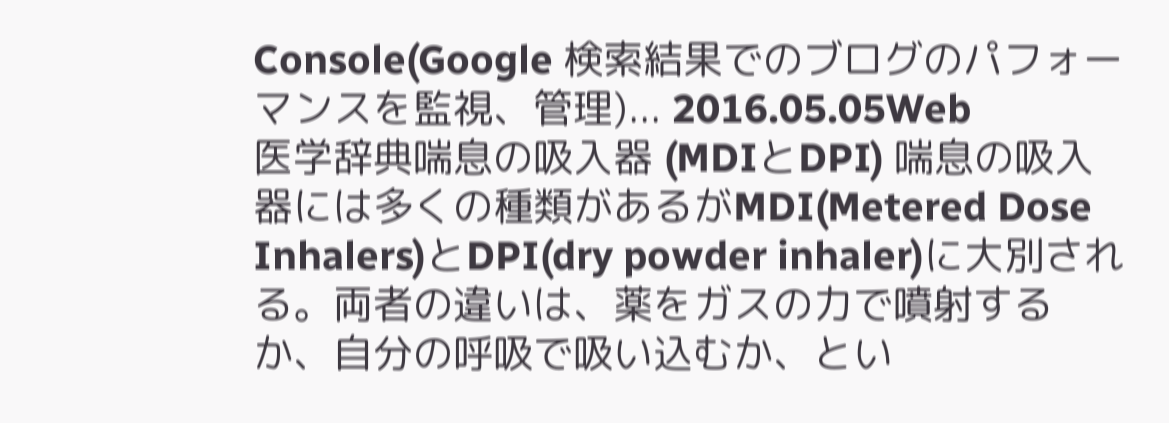Console(Google 検索結果でのブログのパフォーマンスを監視、管理)... 2016.05.05Web
医学辞典喘息の吸入器 (MDIとDPI) 喘息の吸入器には多くの種類があるがMDI(Metered Dose Inhalers)とDPI(dry powder inhaler)に大別される。両者の違いは、薬をガスの力で噴射するか、自分の呼吸で吸い込むか、とい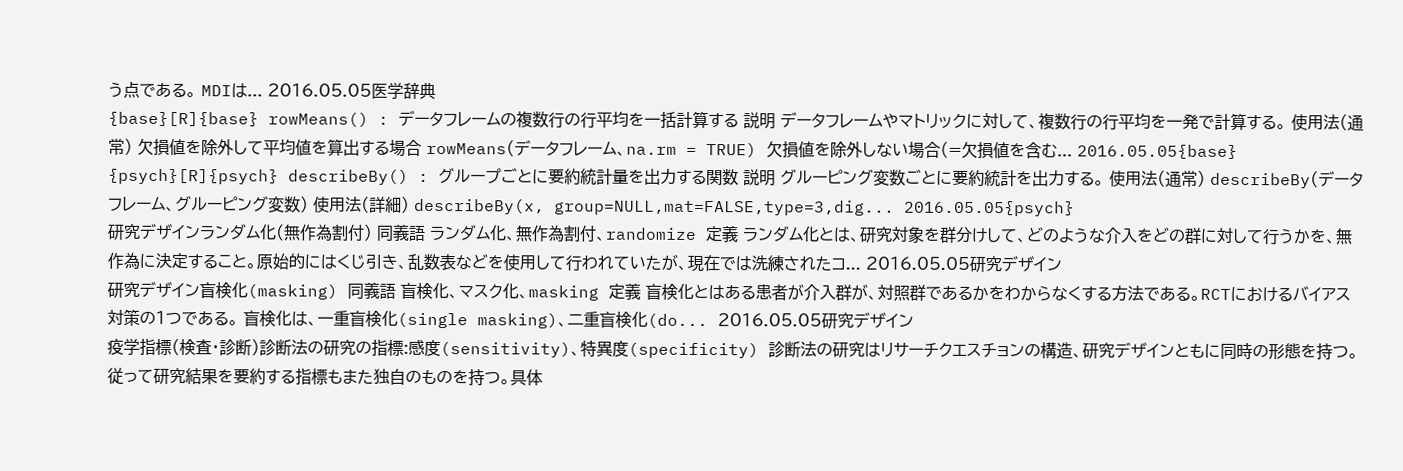う点である。 MDIは... 2016.05.05医学辞典
{base}[R]{base} rowMeans() : データフレームの複数行の行平均を一括計算する 説明 データフレームやマトリックに対して、複数行の行平均を一発で計算する。 使用法(通常) 欠損値を除外して平均値を算出する場合 rowMeans(データフレーム、na.rm = TRUE) 欠損値を除外しない場合(=欠損値を含む... 2016.05.05{base}
{psych}[R]{psych} describeBy() : グループごとに要約統計量を出力する関数 説明 グルーピング変数ごとに要約統計を出力する。 使用法(通常) describeBy(データフレーム、グルーピング変数) 使用法(詳細) describeBy(x, group=NULL,mat=FALSE,type=3,dig... 2016.05.05{psych}
研究デザインランダム化(無作為割付) 同義語 ランダム化、無作為割付、randomize 定義 ランダム化とは、研究対象を群分けして、どのような介入をどの群に対して行うかを、無作為に決定すること。原始的にはくじ引き、乱数表などを使用して行われていたが、現在では洗練されたコ... 2016.05.05研究デザイン
研究デザイン盲検化(masking) 同義語 盲検化、マスク化、masking 定義 盲検化とはある患者が介入群が、対照群であるかをわからなくする方法である。RCTにおけるバイアス対策の1つである。 盲検化は、一重盲検化(single masking)、二重盲検化(do... 2016.05.05研究デザイン
疫学指標(検査・診断)診断法の研究の指標:感度(sensitivity)、特異度(specificity) 診断法の研究はリサーチクエスチョンの構造、研究デザインともに同時の形態を持つ。従って研究結果を要約する指標もまた独自のものを持つ。具体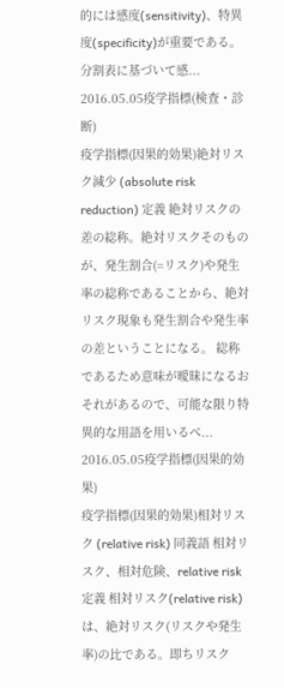的には感度(sensitivity)、特異度(specificity)が重要である。 分割表に基づいて感... 2016.05.05疫学指標(検査・診断)
疫学指標(因果的効果)絶対リスク減少 (absolute risk reduction) 定義 絶対リスクの差の総称。絶対リスクそのものが、発生割合(=リスク)や発生率の総称であることから、絶対リスク現象も発生割合や発生率の差ということになる。 総称であるため意味が曖昧になるおそれがあるので、可能な限り特異的な用語を用いるべ... 2016.05.05疫学指標(因果的効果)
疫学指標(因果的効果)相対リスク (relative risk) 同義語 相対リスク、相対危険、relative risk 定義 相対リスク(relative risk)は、絶対リスク(リスクや発生率)の比である。即ちリスク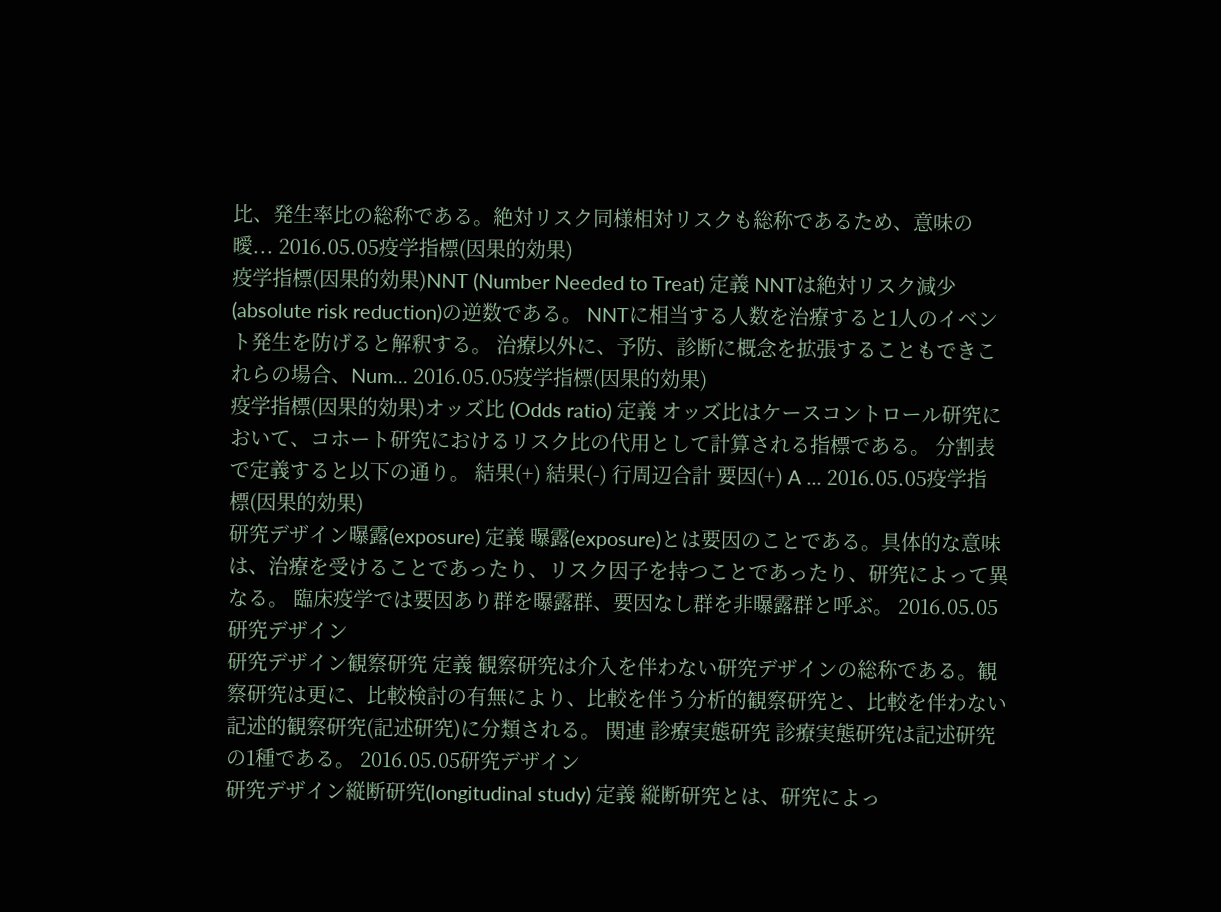比、発生率比の総称である。絶対リスク同様相対リスクも総称であるため、意味の曖... 2016.05.05疫学指標(因果的効果)
疫学指標(因果的効果)NNT (Number Needed to Treat) 定義 NNTは絶対リスク減少(absolute risk reduction)の逆数である。 NNTに相当する人数を治療すると1人のイベント発生を防げると解釈する。 治療以外に、予防、診断に概念を拡張することもできこれらの場合、Num... 2016.05.05疫学指標(因果的効果)
疫学指標(因果的効果)オッズ比 (Odds ratio) 定義 オッズ比はケースコントロール研究において、コホート研究におけるリスク比の代用として計算される指標である。 分割表で定義すると以下の通り。 結果(+) 結果(-) 行周辺合計 要因(+) A ... 2016.05.05疫学指標(因果的効果)
研究デザイン曝露(exposure) 定義 曝露(exposure)とは要因のことである。具体的な意味は、治療を受けることであったり、リスク因子を持つことであったり、研究によって異なる。 臨床疫学では要因あり群を曝露群、要因なし群を非曝露群と呼ぶ。 2016.05.05研究デザイン
研究デザイン観察研究 定義 観察研究は介入を伴わない研究デザインの総称である。観察研究は更に、比較検討の有無により、比較を伴う分析的観察研究と、比較を伴わない記述的観察研究(記述研究)に分類される。 関連 診療実態研究 診療実態研究は記述研究の1種である。 2016.05.05研究デザイン
研究デザイン縦断研究(longitudinal study) 定義 縦断研究とは、研究によっ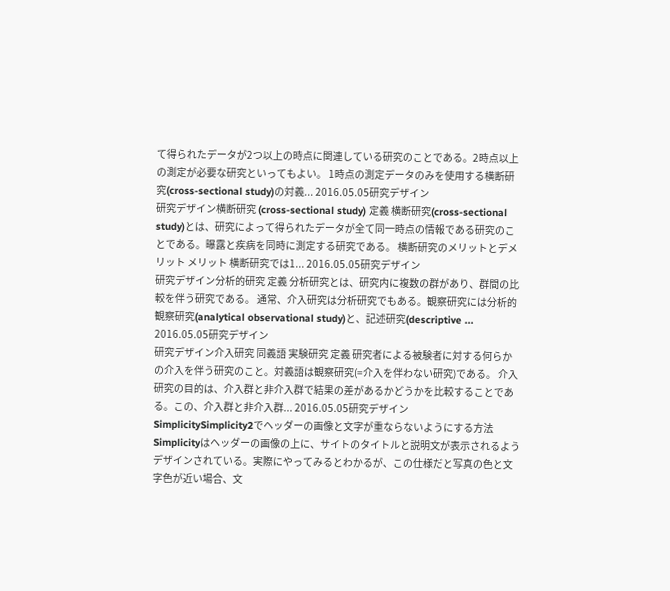て得られたデータが2つ以上の時点に関連している研究のことである。2時点以上の測定が必要な研究といってもよい。 1時点の測定データのみを使用する横断研究(cross-sectional study)の対義... 2016.05.05研究デザイン
研究デザイン横断研究 (cross-sectional study) 定義 横断研究(cross-sectional study)とは、研究によって得られたデータが全て同一時点の情報である研究のことである。曝露と疾病を同時に測定する研究である。 横断研究のメリットとデメリット メリット 横断研究では1... 2016.05.05研究デザイン
研究デザイン分析的研究 定義 分析研究とは、研究内に複数の群があり、群間の比較を伴う研究である。 通常、介入研究は分析研究でもある。観察研究には分析的観察研究(analytical observational study)と、記述研究(descriptive ... 2016.05.05研究デザイン
研究デザイン介入研究 同義語 実験研究 定義 研究者による被験者に対する何らかの介入を伴う研究のこと。対義語は観察研究(=介入を伴わない研究)である。 介入研究の目的は、介入群と非介入群で結果の差があるかどうかを比較することである。この、介入群と非介入群... 2016.05.05研究デザイン
SimplicitySimplicity2でヘッダーの画像と文字が重ならないようにする方法 Simplicityはヘッダーの画像の上に、サイトのタイトルと説明文が表示されるようデザインされている。実際にやってみるとわかるが、この仕様だと写真の色と文字色が近い場合、文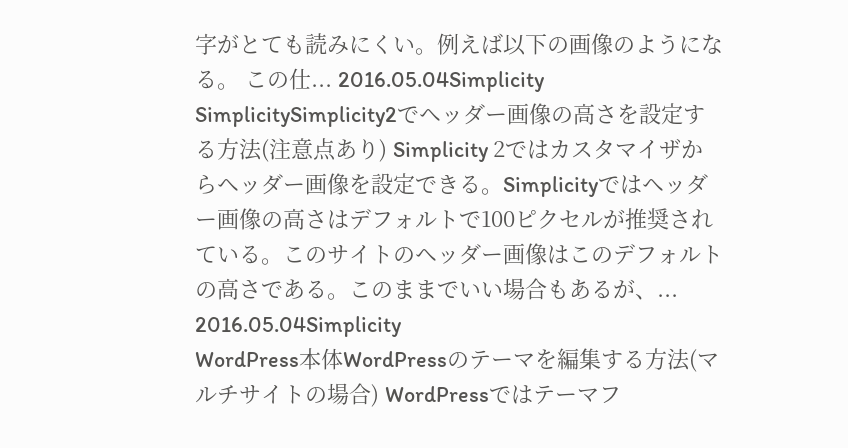字がとても読みにくい。例えば以下の画像のようになる。 この仕... 2016.05.04Simplicity
SimplicitySimplicity2でヘッダー画像の高さを設定する方法(注意点あり) Simplicity 2ではカスタマイザからヘッダー画像を設定できる。Simplicityではヘッダー画像の高さはデフォルトで100ピクセルが推奨されている。このサイトのヘッダー画像はこのデフォルトの高さである。このままでいい場合もあるが、... 2016.05.04Simplicity
WordPress本体WordPressのテーマを編集する方法(マルチサイトの場合) WordPressではテーマフ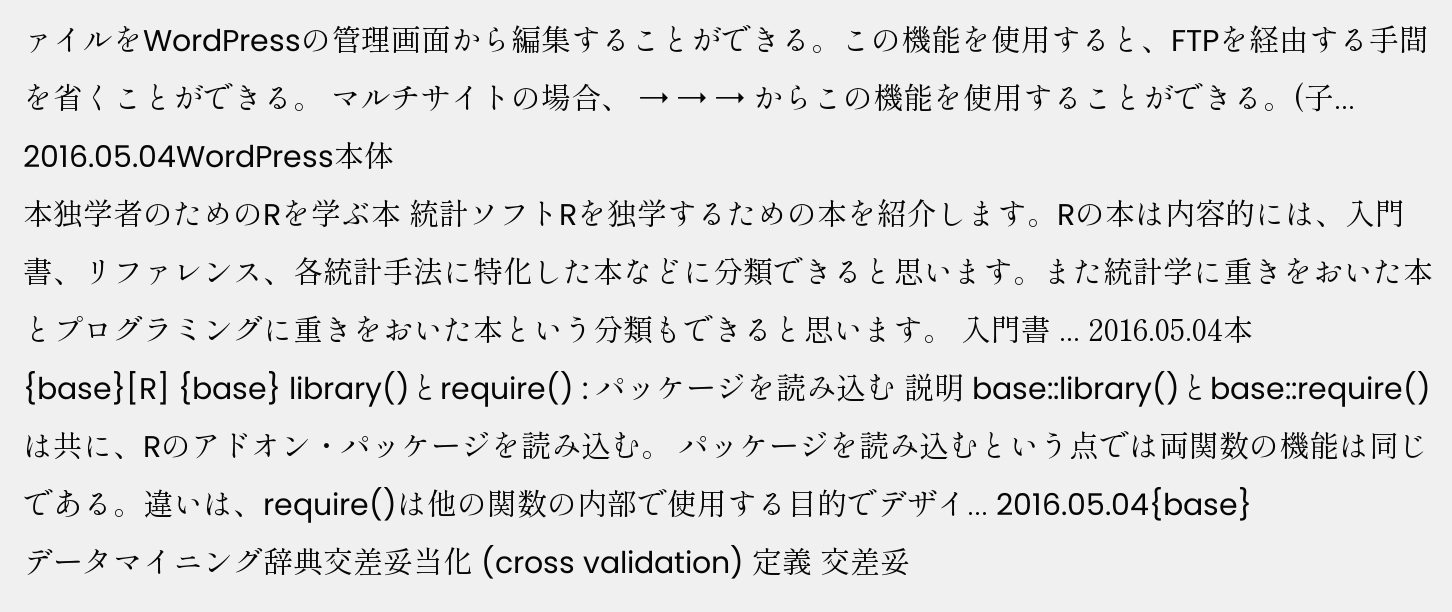ァイルをWordPressの管理画面から編集することができる。この機能を使用すると、FTPを経由する手間を省くことができる。 マルチサイトの場合、 → → → からこの機能を使用することができる。(子... 2016.05.04WordPress本体
本独学者のためのRを学ぶ本 統計ソフトRを独学するための本を紹介します。Rの本は内容的には、入門書、リファレンス、各統計手法に特化した本などに分類できると思います。また統計学に重きをおいた本とプログラミングに重きをおいた本という分類もできると思います。 入門書 ... 2016.05.04本
{base}[R] {base} library()とrequire() : パッケージを読み込む 説明 base::library()とbase::require()は共に、Rのアドオン・パッケージを読み込む。 パッケージを読み込むという点では両関数の機能は同じである。違いは、require()は他の関数の内部で使用する目的でデザイ... 2016.05.04{base}
データマイニング辞典交差妥当化 (cross validation) 定義 交差妥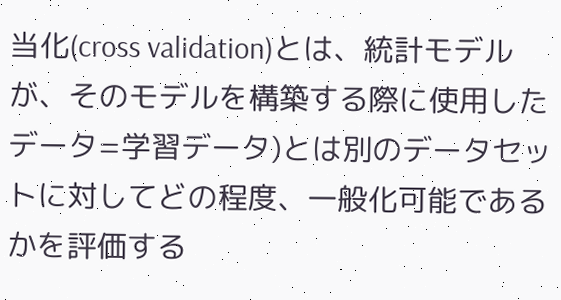当化(cross validation)とは、統計モデルが、そのモデルを構築する際に使用したデータ=学習データ)とは別のデータセットに対してどの程度、一般化可能であるかを評価する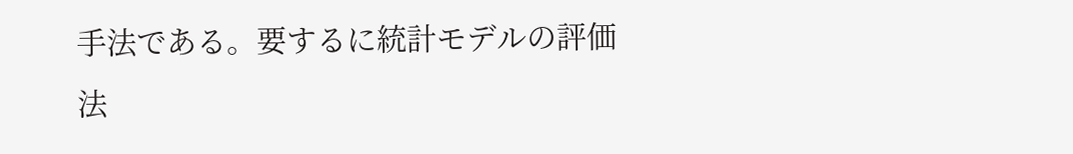手法である。要するに統計モデルの評価法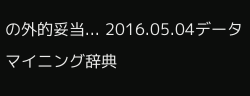の外的妥当... 2016.05.04データマイニング辞典